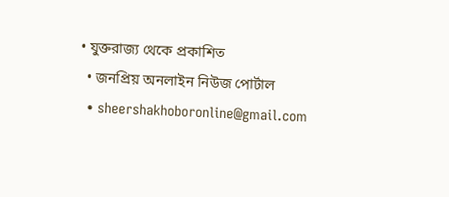• যুক্তরাজ্য থেকে প্রকাশিত
  • জনপ্রিয় অনলাইন নিউজ পোর্টাল
  • sheershakhoboronline@gmail.com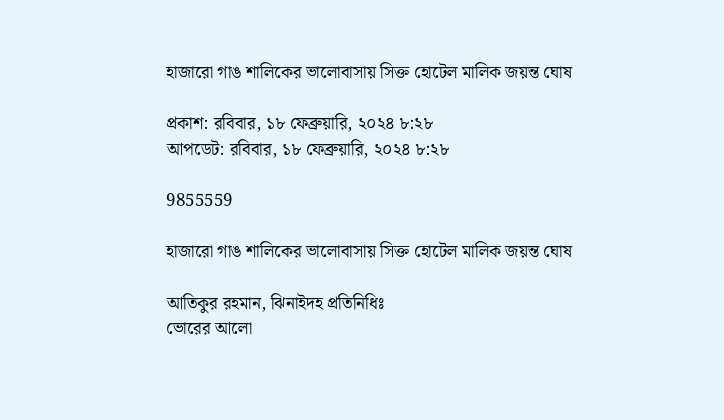হাজারো গাঙ শালিকের ভালোবাসায় সিক্ত হোটেল মালিক জয়ন্ত ঘোষ

প্রকাশ: রবিবার, ১৮ ফেব্রুয়ারি, ২০২৪ ৮:২৮
আপডেট: রবিবার, ১৮ ফেব্রুয়ারি, ২০২৪ ৮:২৮

9855559

হাজারো গাঙ শালিকের ভালোবাসায় সিক্ত হোটেল মালিক জয়ন্ত ঘোষ

আতিকুর রহমান, ঝিনাইদহ প্রতিনিধিঃ
ভোরের আলো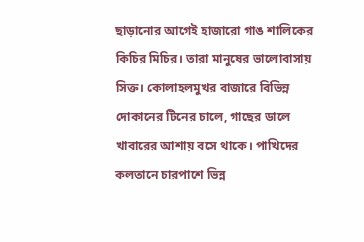ছাড়ানোর আগেই হাজারো গাঙ শালিকের কিচির মিচির। তারা মানুষের ভালোবাসায় সিক্ত। কোলাহলমুখর বাজারে বিভিন্ন দোকানের টিনের চালে, গাছের ডালে খাবারের আশায় বসে থাকে। পাখিদের কলতানে চারপাশে ভিন্ন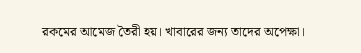রকমের আমেজ তৈরী হয়। খাবারের জন্য তাদের অপেক্ষা।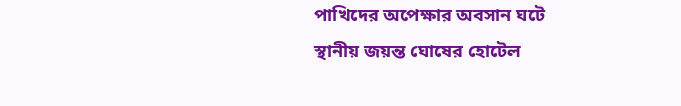পাখিদের অপেক্ষার অবসান ঘটে স্থানীয় জয়ন্ত ঘোষের হোটেল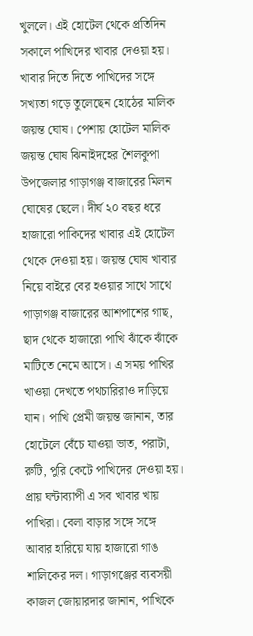খুললে। এই হোটেল থেকে প্রতিদিন সকালে পাখিদের খাবার দেওয়া হয়। খাবার দিতে দিতে পাখিদের সঙ্গে সখ্যতা গড়ে তুলেছেন হোঠের মালিক জয়ন্ত ঘোষ। পেশায় হোটেল মালিক জয়ন্ত ঘোষ ঝিনাইদহের শৈলকুপা উপজেলার গাড়াগঞ্জ বাজারের মিলন ঘোষের ছেলে। দীর্ঘ ২০ বছর ধরে হাজারো পাকিদের খাবার এই হোটেল থেকে দেওয়া হয়। জয়ন্ত ঘোষ খাবার নিয়ে বাইরে বের হওয়ার সাথে সাথে গাড়াগঞ্জ বাজারের আশপাশের গাছ, ছাদ থেকে হাজারো পাখি ঝাঁকে ঝাঁকে মাটিতে নেমে আসে। এ সময় পাখির খাওয়া দেখতে পথচারিরাও দাড়িয়ে যান। পাখি প্রেমী জয়ন্ত জানান, তার হোটেলে বেঁচে যাওয়া ভাত, পরাটা, রুটি, পুরি কেটে পাখিদের দেওয়া হয়। প্রায় ঘন্টাব্যাপী এ সব খাবার খায় পাখিরা। বেলা বাড়ার সঙ্গে সঙ্গে আবার হারিয়ে যায় হাজারো গাঙ শালিকের দল। গাড়াগঞ্জের ব্যবসয়ী কাজল জোয়ারদার জানান, পাখিকে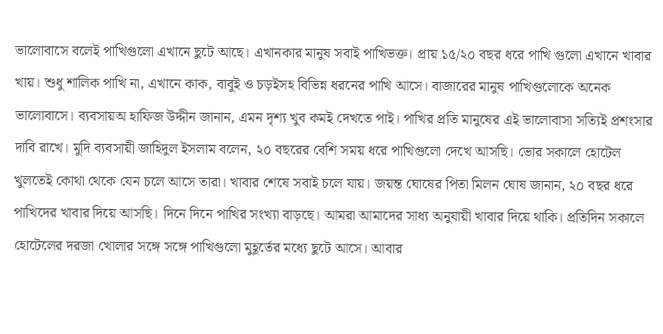ভালোবাসে বলেই পাখিগুলো এখানে ছুটে আছে। এখানকার মানুষ সবাই পাখিভক্ত। প্রায় ১৫/২০ বছর ধরে পাখি গুলো এখানে খাবার খায়। শুধু শালিক পাখি না, এখানে কাক, বাবুই ও চড়ইসহ বিভিন্ন ধরনের পাখি আসে। বাজারের মানুষ পাখিগুলোকে অনেক ভালোবাসে। ব্যবসায়অ হাফিজ উদ্দীন জানান, এমন দৃশ্য খুব কমই দেখতে পাই। পাখির প্রতি মানুষের এই ভালোবাসা সত্যিই প্রশংসার দাবি রাখে। মুদি ব্যবসায়ী জাহিদুল ইসলাম বলেন, ২০ বছরের বেশি সময় ধরে পাখিগুলো দেখে আসছি। ভোর সকালে হোটেল খুলতেই কোথা থেকে যেন চলে আসে তারা। খাবার শেষে সবাই চলে যায়। জয়ন্ত ঘোষের পিতা মিলন ঘোষ জানান, ২০ বছর ধরে পাখিদের খাবার দিয়ে আসছি। দিনে দিনে পাখির সংখ্যা বাড়ছে। আমরা আমাদের সাধ্য অনুযায়ী খাবার দিয়ে থাকি। প্রতিদিন সকালে হোটেলের দরজা খোলার সঙ্গে সঙ্গে পাখিগুলো মুহূর্তের মধ্যে ছুটে আসে। আবার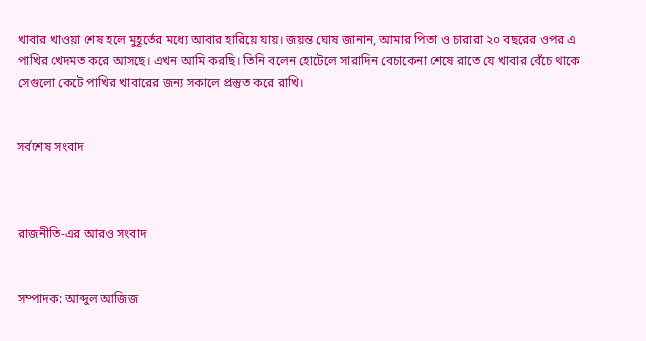খাবার খাওয়া শেষ হলে মুহূর্তের মধ্যে আবার হারিয়ে যায়। জয়ন্ত ঘোষ জানান, আমার পিতা ও চারারা ২০ বছরের ওপর এ পাখির খেদমত করে আসছে। এখন আমি করছি। তিনি বলেন হোটেলে সারাদিন বেচাকেনা শেষে রাতে যে খাবার বেঁচে থাকে সেগুলো কেটে পাখির খাবারের জন্য সকালে প্রস্তুত করে রাখি।


সর্বশেষ সংবাদ



রাজনীতি-এর আরও সংবাদ


সম্পাদক: আব্দুল আজিজ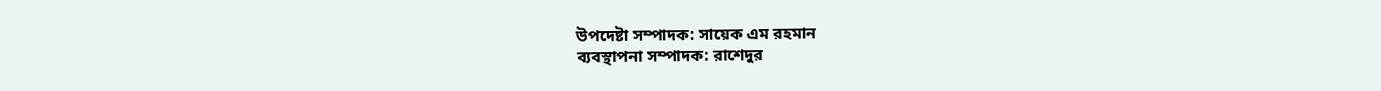উপদেষ্টা সম্পাদক: সায়েক এম রহমান
ব্যবস্থাপনা সম্পাদক: রাশেদুর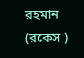রহমান (রকেস )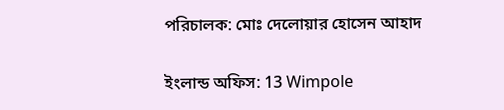পরিচালক: মোঃ দেলোয়ার হোসেন আহাদ

ইংলান্ড অফিস: 13 Wimpole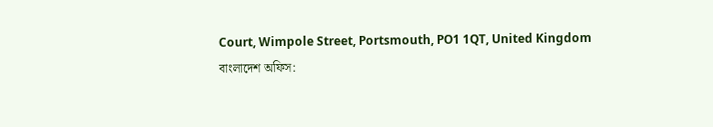Court, Wimpole Street, Portsmouth, PO1 1QT, United Kingdom
বাংলাদেশ অফিস: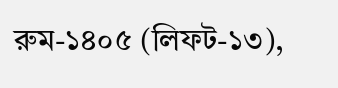রুম-১৪০৫ (লিফট-১৩),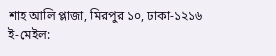শাহ আলি প্লাজা, মিরপুর ১০, ঢাকা-১২১৬
ই-মেইল: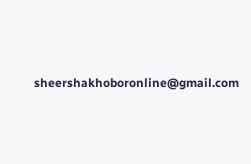sheershakhoboronline@gmail.com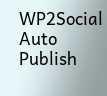WP2Social Auto Publish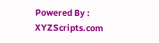Powered By : XYZScripts.com